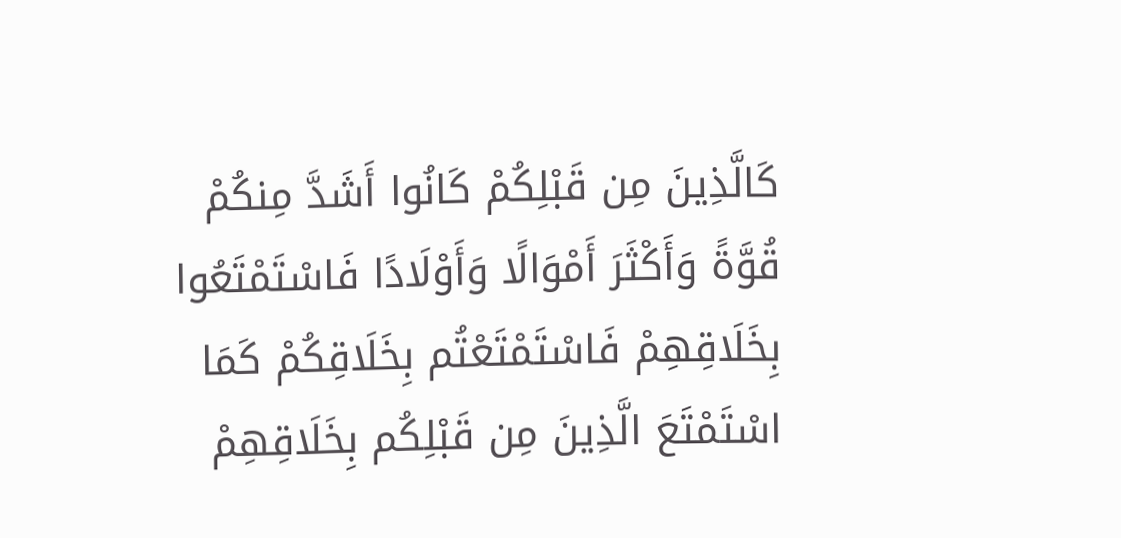كَالَّذِينَ مِن قَبْلِكُمْ كَانُوا أَشَدَّ مِنكُمْ قُوَّةً وَأَكْثَرَ أَمْوَالًا وَأَوْلَادًا فَاسْتَمْتَعُوا بِخَلَاقِهِمْ فَاسْتَمْتَعْتُم بِخَلَاقِكُمْ كَمَا اسْتَمْتَعَ الَّذِينَ مِن قَبْلِكُم بِخَلَاقِهِمْ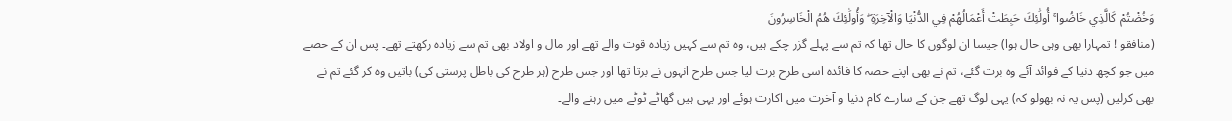وَخُضْتُمْ كَالَّذِي خَاضُوا ۚ أُولَٰئِكَ حَبِطَتْ أَعْمَالُهُمْ فِي الدُّنْيَا وَالْآخِرَةِ ۖ وَأُولَٰئِكَ هُمُ الْخَاسِرُونَ
(منافقو ! تمہارا بھی وہی حال ہوا) جیسا ان لوگوں کا حال تھا کہ تم سے پہلے گزر چکے ہیں، وہ تم سے کہیں زیادہ قوت والے تھے اور مال و اولاد بھی تم سے زیادہ رکھتے تھے۔ پس ان کے حصے میں جو کچھ دنیا کے فوائد آئے وہ برت گئے، تم نے بھی اپنے حصہ کا فائدہ اسی طرح برت لیا جس طرح انہوں نے برتا تھا اور جس طرح (ہر طرح کی باطل پرستی کی) باتیں وہ کر گئے تم نے بھی کرلیں (پس یہ نہ بھولو کہ) یہی لوگ تھے جن کے سارے کام دنیا و آخرت میں اکارت ہوئے اور یہی ہیں گھاٹے ٹوٹے میں رہنے والے۔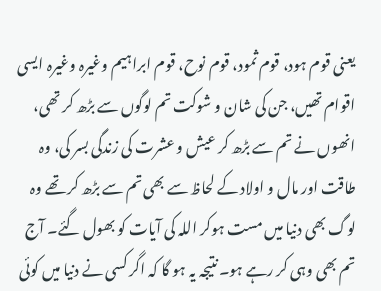یعنی قوم ہود، قوم ثمود، قوم نوح، قوم ابراہیم وغیرہ وغیرہ ایسی اقوام تھیں، جن کی شان و شوکت تم لوگوں سے بڑھ کر تھی، انھوں نے تم سے بڑھ کر عیش و عشرت کی زندگی بسر کی، وہ طاقت اور مال و اولاد کے لحاظ سے بھی تم سے بڑھ کر تھے وہ لوگ بھی دنیا میں مست ہوکر اللہ کی آیات کو بھول گئے۔ آج تم بھی وہی کر رہے ہو۔ نتیجہ یہ ہو گا کہ اگر کسی نے دنیا میں کوئی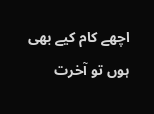اچھے کام کیے بھی ہوں تو آخرت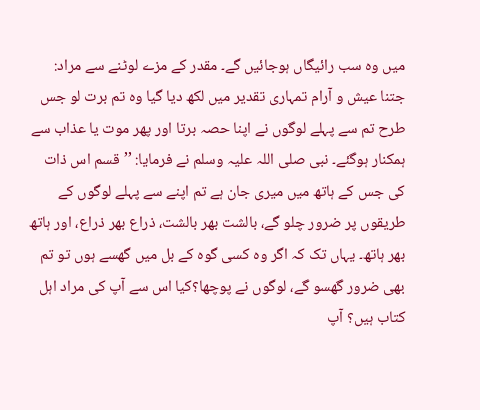میں وہ سب رائیگاں ہوجائیں گے۔ مقدر کے مزے لوٹنے سے مراد: جتنا عیش و آرام تمہاری تقدیر میں لکھ دیا گیا وہ تم برت لو جس طرح تم سے پہلے لوگوں نے اپنا حصہ برتا اور پھر موت یا عذاب سے ہمکنار ہوگئے۔ نبی صلی اللہ علیہ وسلم نے فرمایا: ’’قسم اس ذات کی جس کے ہاتھ میں میری جان ہے تم اپنے سے پہلے لوگوں کے طریقوں پر ضرور چلو گے، بالشت بھر بالشت، ذراع بھر ذراع، اور ہاتھ بھر ہاتھ۔ یہاں تک کہ اگر وہ کسی گوہ کے بل میں گھسے ہوں تو تم بھی ضرور گھسو گے، لوگوں نے پوچھا؟کیا اس سے آپ کی مراد اہل کتاب ہیں؟ آپ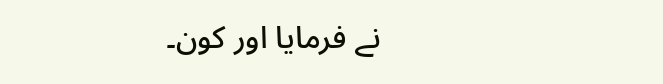نے فرمایا اور کون۔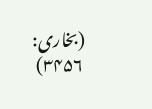(بخاری: ۳۴۵۶)